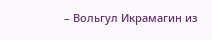– Вольгул Икрамагин из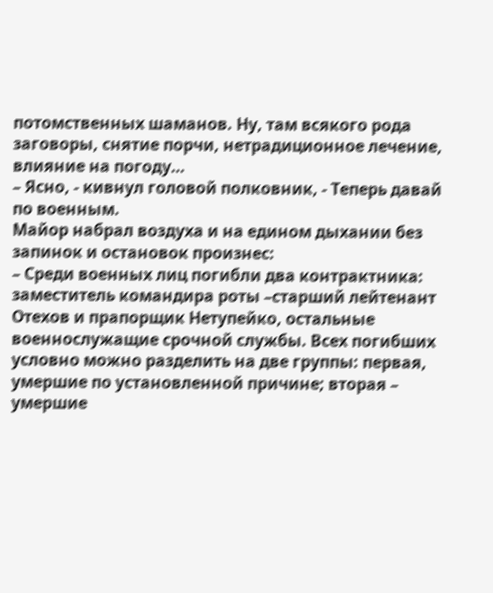потомственных шаманов. Ну, там всякого рода заговоры, снятие порчи, нетрадиционное лечение, влияние на погоду…
– Ясно, - кивнул головой полковник, - Теперь давай по военным.
Майор набрал воздуха и на едином дыхании без запинок и остановок произнес:
– Среди военных лиц погибли два контрактника: заместитель командира роты –старший лейтенант Отехов и прапорщик Нетупейко, остальные военнослужащие срочной службы. Всех погибших условно можно разделить на две группы: первая, умершие по установленной причине; вторая – умершие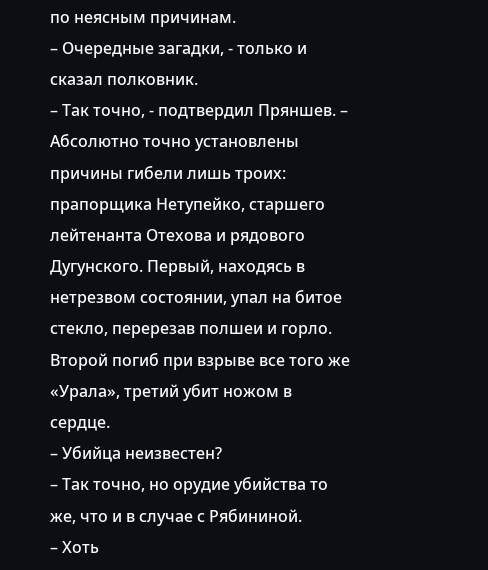по неясным причинам.
– Очередные загадки, - только и сказал полковник.
– Так точно, - подтвердил Пряншев. – Абсолютно точно установлены причины гибели лишь троих: прапорщика Нетупейко, старшего лейтенанта Отехова и рядового Дугунского. Первый, находясь в нетрезвом состоянии, упал на битое стекло, перерезав полшеи и горло. Второй погиб при взрыве все того же «Урала», третий убит ножом в сердце.
– Убийца неизвестен?
– Так точно, но орудие убийства то же, что и в случае с Рябининой.
– Хоть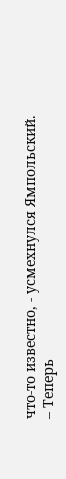что-то известно, - усмехнулся Ямпольский.
– Теперь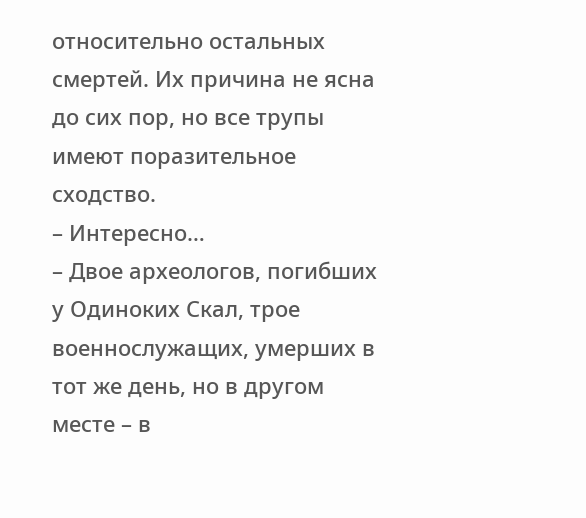относительно остальных смертей. Их причина не ясна до сих пор, но все трупы имеют поразительное сходство.
– Интересно…
– Двое археологов, погибших у Одиноких Скал, трое военнослужащих, умерших в тот же день, но в другом месте – в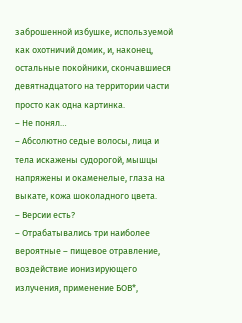заброшенной избушке, используемой как охотничий домик, и, наконец, остальные покойники, скончавшиеся девятнадцатого на территории части просто как одна картинка.
– Не понял…
– Абсолютно седые волосы, лица и тела искажены судорогой, мышцы напряжены и окаменелые, глаза на выкате, кожа шоколадного цвета.
– Версии есть?
– Отрабатывались три наиболее вероятные – пищевое отравление, воздействие ионизирующего излучения, применение БОВ*,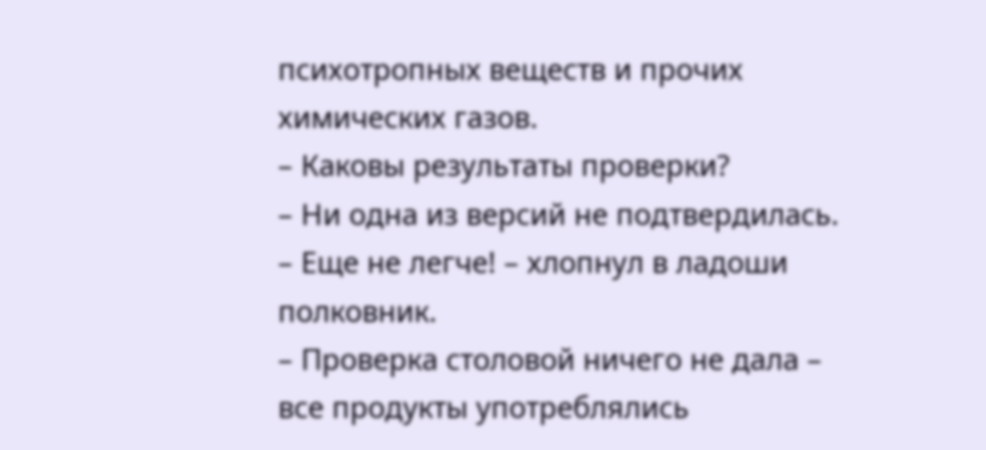психотропных веществ и прочих химических газов.
– Каковы результаты проверки?
– Ни одна из версий не подтвердилась.
– Еще не легче! – хлопнул в ладоши полковник.
– Проверка столовой ничего не дала – все продукты употреблялись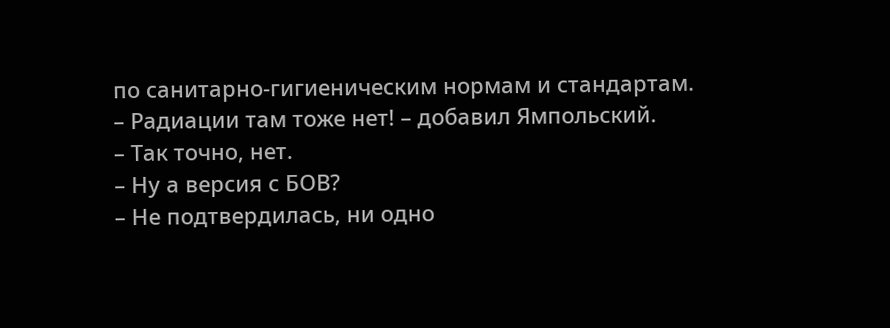по санитарно-гигиеническим нормам и стандартам.
– Радиации там тоже нет! – добавил Ямпольский.
– Так точно, нет.
– Ну а версия с БОВ?
– Не подтвердилась, ни одно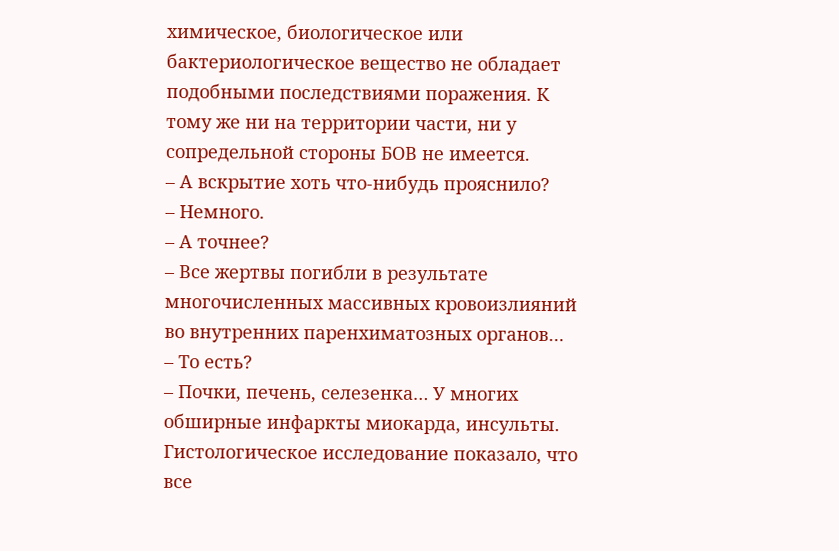химическое, биологическое или бактериологическое вещество не обладает подобными последствиями поражения. К тому же ни на территории части, ни у сопредельной стороны БОВ не имеется.
– А вскрытие хоть что-нибудь прояснило?
– Немного.
– А точнее?
– Все жертвы погибли в результате многочисленных массивных кровоизлияний во внутренних паренхиматозных органов…
– То есть?
– Почки, печень, селезенка… У многих обширные инфаркты миокарда, инсульты. Гистологическое исследование показало, что все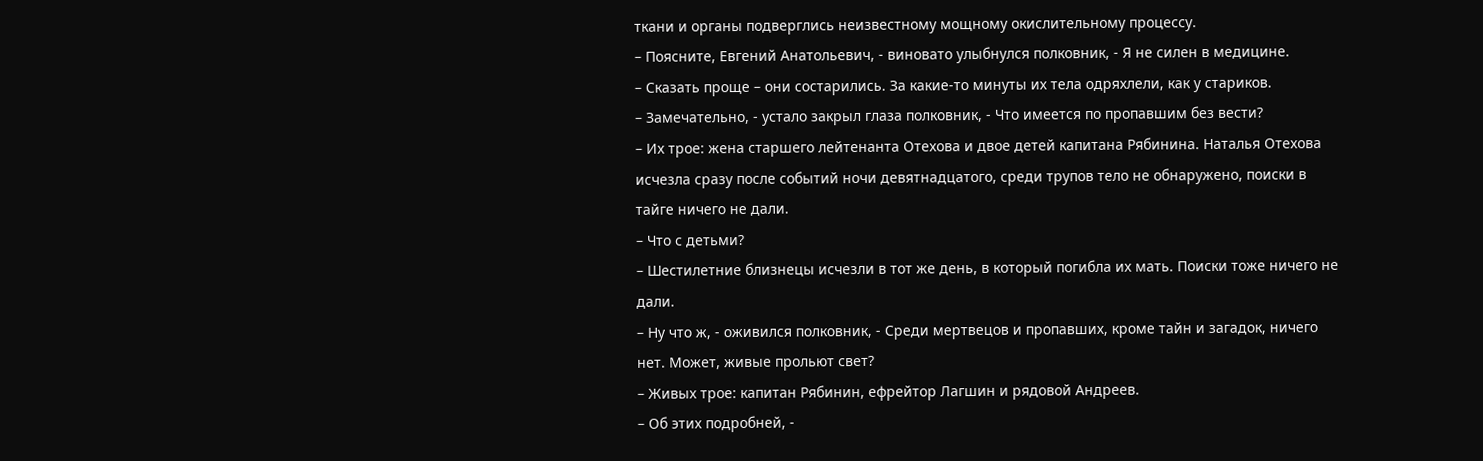ткани и органы подверглись неизвестному мощному окислительному процессу.
– Поясните, Евгений Анатольевич, - виновато улыбнулся полковник, - Я не силен в медицине.
– Сказать проще – они состарились. За какие-то минуты их тела одряхлели, как у стариков.
– Замечательно, - устало закрыл глаза полковник, - Что имеется по пропавшим без вести?
– Их трое: жена старшего лейтенанта Отехова и двое детей капитана Рябинина. Наталья Отехова исчезла сразу после событий ночи девятнадцатого, среди трупов тело не обнаружено, поиски в тайге ничего не дали.
– Что с детьми?
– Шестилетние близнецы исчезли в тот же день, в который погибла их мать. Поиски тоже ничего не дали.
– Ну что ж, - оживился полковник, - Среди мертвецов и пропавших, кроме тайн и загадок, ничего нет. Может, живые прольют свет?
– Живых трое: капитан Рябинин, ефрейтор Лагшин и рядовой Андреев.
– Об этих подробней, -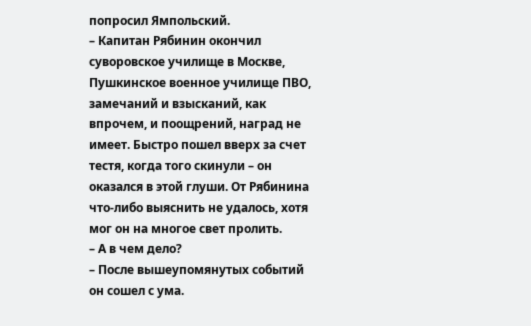попросил Ямпольский.
– Капитан Рябинин окончил суворовское училище в Москве, Пушкинское военное училище ПВО, замечаний и взысканий, как впрочем, и поощрений, наград не имеет. Быстро пошел вверх за счет тестя, когда того скинули – он оказался в этой глуши. От Рябинина что-либо выяснить не удалось, хотя мог он на многое свет пролить.
– А в чем дело?
– После вышеупомянутых событий он сошел с ума.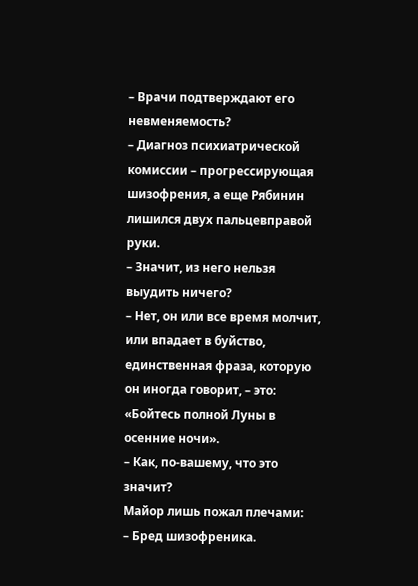– Врачи подтверждают его невменяемость?
– Диагноз психиатрической комиссии – прогрессирующая шизофрения, а еще Рябинин лишился двух пальцевправой руки.
– Значит, из него нельзя выудить ничего?
– Нет, он или все время молчит, или впадает в буйство, единственная фраза, которую он иногда говорит, – это: «Бойтесь полной Луны в осенние ночи».
– Как, по-вашему, что это значит?
Майор лишь пожал плечами:
– Бред шизофреника.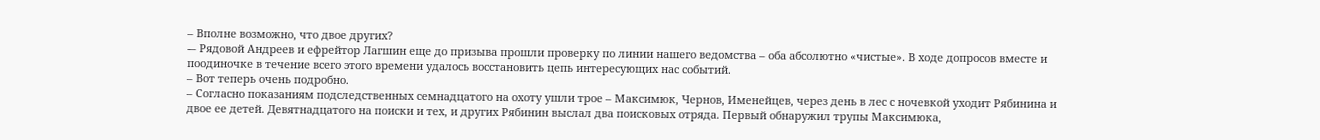– Вполне возможно, что двое других?
-– Рядовой Андреев и ефрейтор Лагшин еще до призыва прошли проверку по линии нашего ведомства – оба абсолютно «чистые». В ходе допросов вместе и поодиночке в течение всего этого времени удалось восстановить цепь интересующих нас событий.
– Вот теперь очень подробно.
– Согласно показаниям подследственных семнадцатого на охоту ушли трое – Максимюк, Чернов, Именейцев, через день в лес с ночевкой уходит Рябинина и двое ее детей. Девятнадцатого на поиски и тех, и других Рябинин выслал два поисковых отряда. Первый обнаружил трупы Максимюка,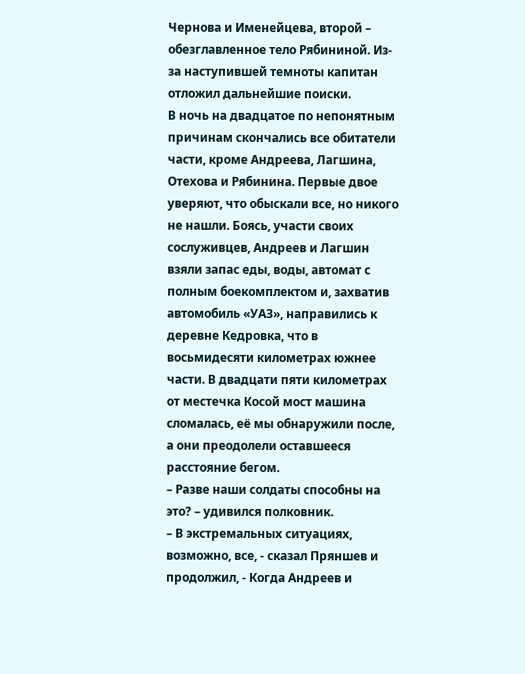Чернова и Именейцева, второй – обезглавленное тело Рябининой. Из-за наступившей темноты капитан отложил дальнейшие поиски.
В ночь на двадцатое по непонятным причинам скончались все обитатели части, кроме Андреева, Лагшина, Отехова и Рябинина. Первые двое уверяют, что обыскали все, но никого не нашли. Боясь, участи своих сослуживцев, Андреев и Лагшин взяли запас еды, воды, автомат с полным боекомплектом и, захватив автомобиль «УАЗ», направились к деревне Кедровка, что в восьмидесяти километрах южнее части. В двадцати пяти километрах от местечка Косой мост машина сломалась, её мы обнаружили после, а они преодолели оставшееся расстояние бегом.
– Разве наши солдаты способны на это? – удивился полковник.
– В экстремальных ситуациях, возможно, все, - сказал Пряншев и продолжил, - Когда Андреев и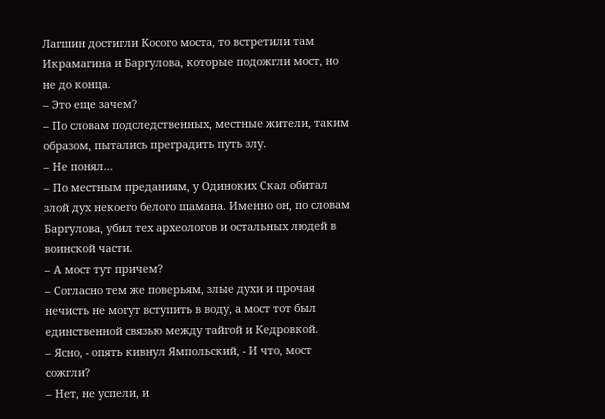Лагшин достигли Косого моста, то встретили там Икрамагина и Баргулова, которые подожгли мост, но не до конца.
– Это еще зачем?
– По словам подследственных, местные жители, таким образом, пытались преградить путь злу.
– Не понял…
– По местным преданиям, у Одиноких Скал обитал злой дух некоего белого шамана. Именно он, по словам Баргулова, убил тех археологов и остальных людей в воинской части.
– А мост тут причем?
– Согласно тем же поверьям, злые духи и прочая нечисть не могут вступить в воду, а мост тот был единственной связью между тайгой и Кедровкой.
– Ясно, - опять кивнул Ямпольский, - И что, мост сожгли?
– Нет, не успели, и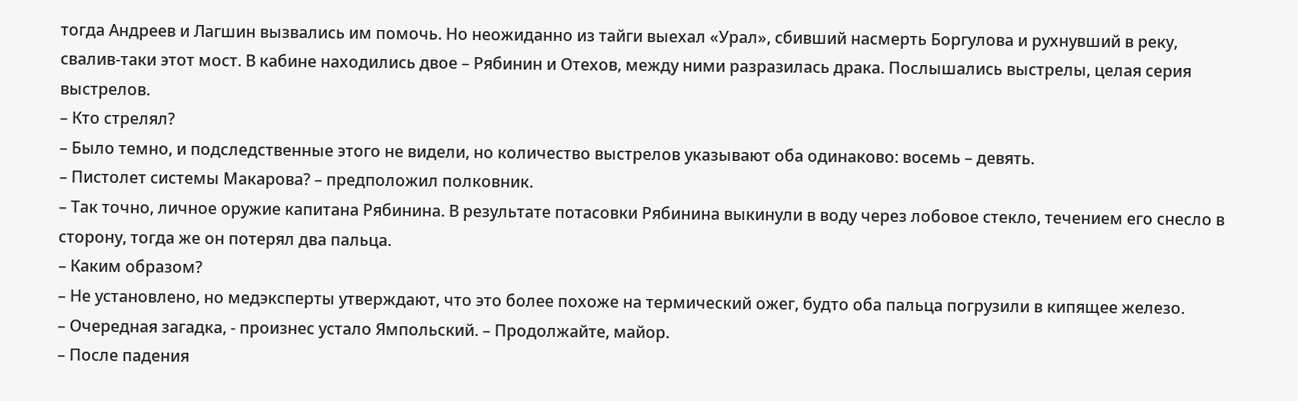тогда Андреев и Лагшин вызвались им помочь. Но неожиданно из тайги выехал «Урал», сбивший насмерть Боргулова и рухнувший в реку, свалив-таки этот мост. В кабине находились двое – Рябинин и Отехов, между ними разразилась драка. Послышались выстрелы, целая серия выстрелов.
– Кто стрелял?
– Было темно, и подследственные этого не видели, но количество выстрелов указывают оба одинаково: восемь – девять.
– Пистолет системы Макарова? – предположил полковник.
– Так точно, личное оружие капитана Рябинина. В результате потасовки Рябинина выкинули в воду через лобовое стекло, течением его снесло в сторону, тогда же он потерял два пальца.
– Каким образом?
– Не установлено, но медэксперты утверждают, что это более похоже на термический ожег, будто оба пальца погрузили в кипящее железо.
– Очередная загадка, - произнес устало Ямпольский. – Продолжайте, майор.
– После падения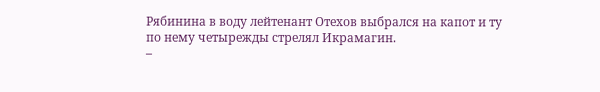Рябинина в воду лейтенант Отехов выбрался на капот и ту по нему четырежды стрелял Икрамагин.
–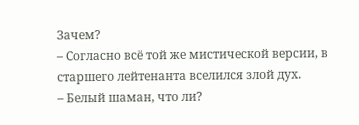Зачем?
– Согласно всё той же мистической версии, в старшего лейтенанта вселился злой дух.
– Белый шаман, что ли?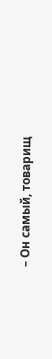– Он самый, товарищ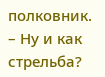полковник.
– Ну и как стрельба?